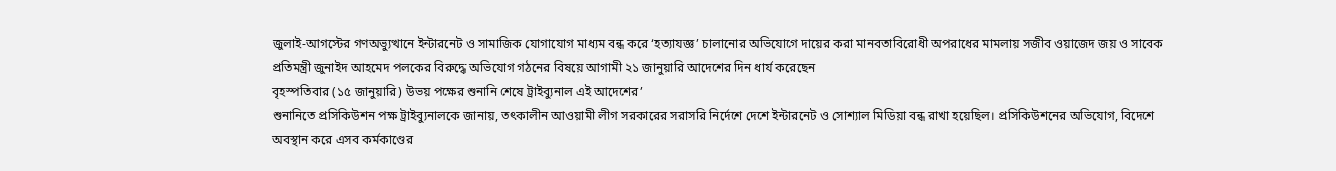জুলাই-আগস্টের গণঅভ্যুত্থানে ইন্টারনেট ও সামাজিক যোগাযোগ মাধ্যম বন্ধ করে ‘হত্যাযজ্ঞ’ চালানোর অভিযোগে দায়ের করা মানবতাবিরোধী অপরাধের মামলায় সজীব ওয়াজেদ জয় ও সাবেক প্রতিমন্ত্রী জুনাইদ আহমেদ পলকের বিরুদ্ধে অভিযোগ গঠনের বিষয়ে আগামী ২১ জানুয়ারি আদেশের দিন ধার্য করেছেন
বৃহস্পতিবার (১৫ জানুয়ারি) উভয় পক্ষের শুনানি শেষে ট্রাইব্যুনাল এই আদেশের’
শুনানিতে প্রসিকিউশন পক্ষ ট্রাইব্যুনালকে জানায়, তৎকালীন আওয়ামী লীগ সরকারের সরাসরি নির্দেশে দেশে ইন্টারনেট ও সোশ্যাল মিডিয়া বন্ধ রাখা হয়েছিল। প্রসিকিউশনের অভিযোগ, বিদেশে অবস্থান করে এসব কর্মকাণ্ডের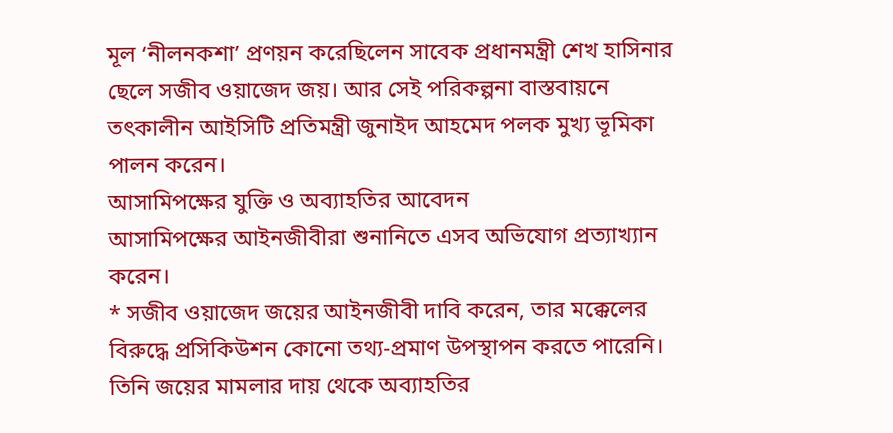মূল ‘নীলনকশা’ প্রণয়ন করেছিলেন সাবেক প্রধানমন্ত্রী শেখ হাসিনার ছেলে সজীব ওয়াজেদ জয়। আর সেই পরিকল্পনা বাস্তবায়নে তৎকালীন আইসিটি প্রতিমন্ত্রী জুনাইদ আহমেদ পলক মুখ্য ভূমিকা পালন করেন।
আসামিপক্ষের যুক্তি ও অব্যাহতির আবেদন
আসামিপক্ষের আইনজীবীরা শুনানিতে এসব অভিযোগ প্রত্যাখ্যান করেন।
* সজীব ওয়াজেদ জয়ের আইনজীবী দাবি করেন, তার মক্কেলের বিরুদ্ধে প্রসিকিউশন কোনো তথ্য-প্রমাণ উপস্থাপন করতে পারেনি। তিনি জয়ের মামলার দায় থেকে অব্যাহতির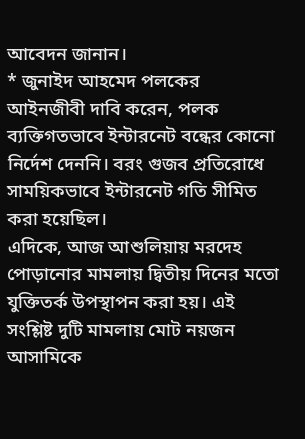আবেদন জানান।
* জুনাইদ আহমেদ পলকের আইনজীবী দাবি করেন, পলক ব্যক্তিগতভাবে ইন্টারনেট বন্ধের কোনো নির্দেশ দেননি। বরং গুজব প্রতিরোধে সাময়িকভাবে ইন্টারনেট গতি সীমিত করা হয়েছিল।
এদিকে, আজ আশুলিয়ায় মরদেহ পোড়ানোর মামলায় দ্বিতীয় দিনের মতো যুক্তিতর্ক উপস্থাপন করা হয়। এই সংশ্লিষ্ট দুটি মামলায় মোট নয়জন আসামিকে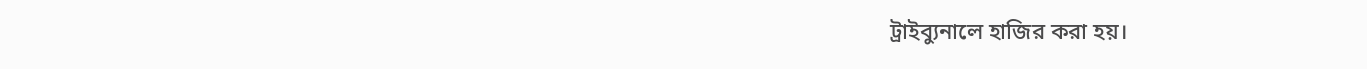ট্রাইব্যুনালে হাজির করা হয়।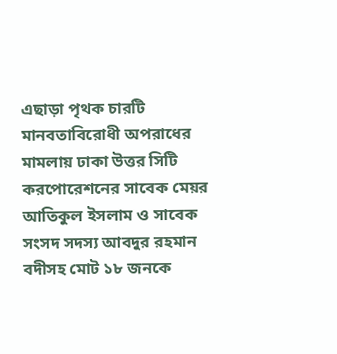এছাড়া পৃথক চারটি মানবতাবিরোধী অপরাধের মামলায় ঢাকা উত্তর সিটি করপোরেশনের সাবেক মেয়র আতিকুল ইসলাম ও সাবেক সংসদ সদস্য আবদুর রহমান বদীসহ মোট ১৮ জনকে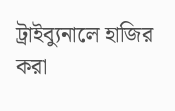ট্রাইব্যুনালে হাজির করা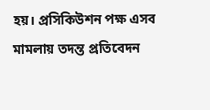হয়। প্রসিকিউশন পক্ষ এসব মামলায় তদন্ত প্রতিবেদন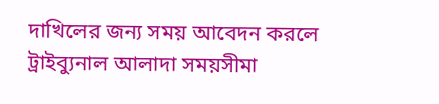দাখিলের জন্য সময় আবেদন করলে ট্রাইব্যুনাল আলাদা সময়সীমা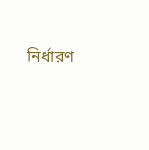নির্ধারণ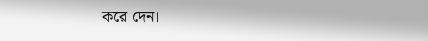করে দেন।